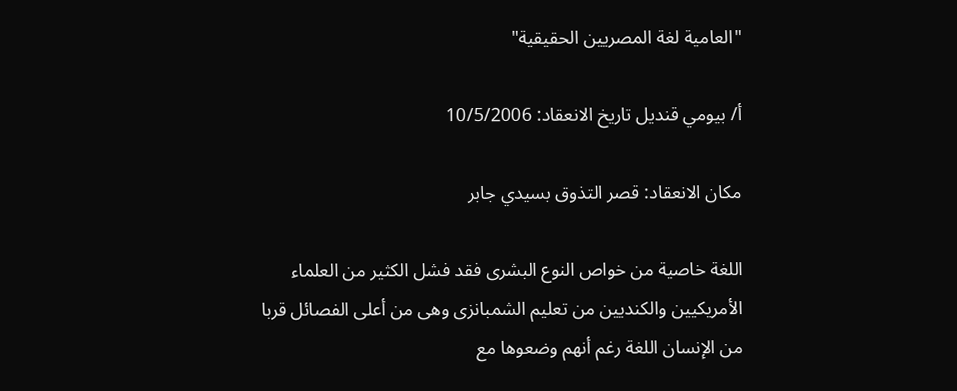"العامية لغة المصريين الحقيقية"

أ/ بيومي قنديل تاريخ الانعقاد: 10/5/2006

مكان الانعقاد: قصر التذوق بسيدي جابر

اللغة خاصية من خواص النوع البشرى فقد فشل الكثير من العلماء الأمريكيين والكنديين من تعليم الشمبانزى وهى من أعلى الفصائل قربا من الإنسان اللغة رغم أنهم وضعوها مع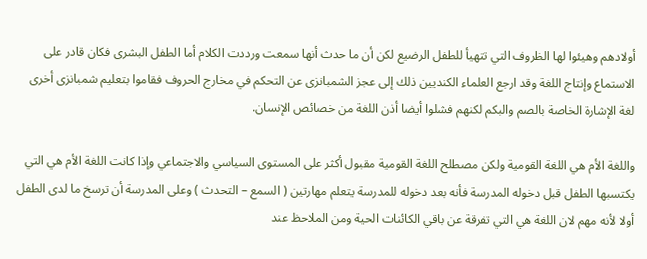أولادهم وهيئوا لها الظروف التي تتهيأ للطفل الرضيع لكن أن ما حدث أنها سمعت ورددت الكلام أما الطفل البشرى فكان قادر على الاستماع وإنتاج اللغة وقد ارجع العلماء الكنديين ذلك إلى عجز الشمبانزى عن التحكم في مخارج الحروف فقاموا بتعليم شمبانزى أخرى لغة الإشارة الخاصة بالصم والبكم لكنهم فشلوا أيضا أذن اللغة من خصائص الإنسان.

واللغة الأم هي اللغة القومية ولكن مصطلح اللغة القومية مقبول أكثر على المستوى السياسي والاجتماعي وإذا كانت اللغة الأم هي التي يكتسبها الطفل قبل دخوله المدرسة فأنه بعد دخوله للمدرسة يتعلم مهارتين ( السمع – التحدث ) وعلى المدرسة أن ترسخ ما لدى الطفل أولا لأنه مهم لان اللغة هي التي تفرقة عن باقي الكائنات الحية ومن الملاحظ عند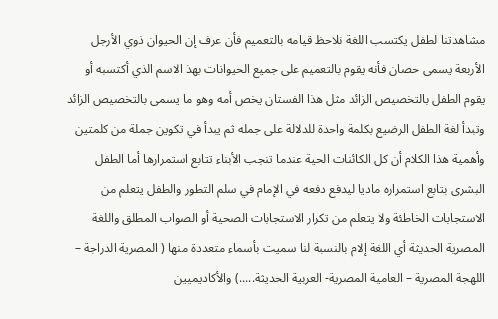مشاهدتنا لطفل يكتسب اللغة نلاحظ قيامه بالتعميم فأن عرف إن الحيوان ذوي الأرجل الأربعة يسمى حصان فأنه يقوم بالتعميم على جميع الحيوانات بهذ الاسم الذي أكتسبه أو يقوم الطفل بالتخصيص الزائد مثل هذا الفستان يخص أمه وهو ما يسمى بالتخصيص الزائد وتبدأ لغة الطفل الرضيع بكلمة واحدة للدلالة على جمله ثم يبدأ في تكوين جملة من كلمتين وأهمية هذا الكلام أن كل الكائنات الحية عندما تنجب الأبناء تتابع استمرارها أما الطفل البشرى بتابع استمراره ماديا ليدفع دفعه في الإمام في سلم التطور والطفل يتعلم من الاستجابات الخاطئة ولا يتعلم من تكرار الاستجابات الصحية أو الصواب المطلق واللغة المصرية الحديثة أي اللغة إلام بالنسبة لنا سميت بأسماء متعددة منها ( المصرية الدراجة – اللهجة المصرية – العامية المصرية- العربية الحديثة.....) والأكاديميين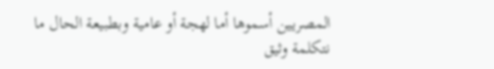المصريين أسموها أما لهجة أو عامية وبطبيعة الحال ما نتكلمة وثيق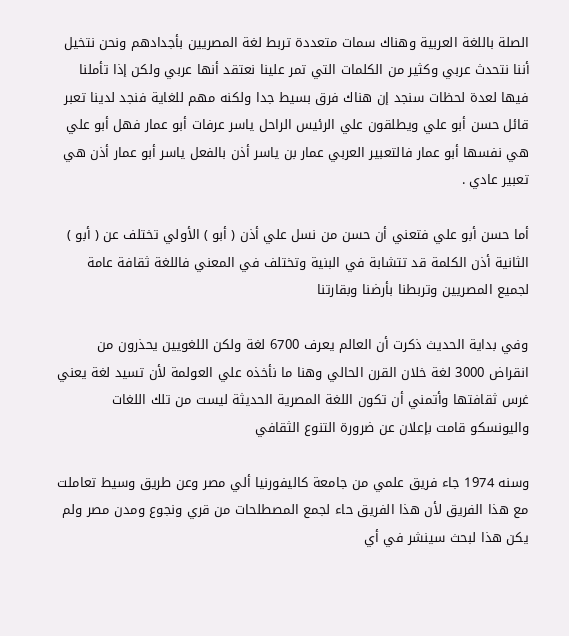الصلة باللغة العربية وهناك سمات متعددة تربط لغة المصريين بأجدادهم ونحن نتخيل أننا نتحدث عربي وكثير من الكلمات التي تمر علينا نعتقد أنها عربي ولكن إذا تأملنا فيها لعدة لحظات سنجد إن هناك فرق بسيط جدا ولكنه مهم للغاية فنجد لدينا تعبر قائل حسن أبو علي ويطلقون علي الرئيس الراحل ياسر عرفات أبو عمار فهل أبو علي هي نفسها أبو عمار فالتعبير العربي عمار بن ياسر أذن بالفعل ياسر أبو عمار أذن هي تعبير عادي .

أما حسن أبو علي فتعني أن حسن من نسل علي أذن ( أبو ) الأولي تختلف عن ( أبو ) الثانية أذن الكلمة قد تتشابة في البنية وتختلف في المعني فاللغة ثقافة عامة لجميع المصريين وتربطنا بأرضنا وبقارتنا

وفي بداية الحديث ذكرت أن العالم يعرف 6700 لغة ولكن اللغويين يحذرون من انقراض 3000 لغة خلان القرن الحالي وهنا ما نأخذه علي العولمة لأن تسيد لغة يعني غرس ثقافتها وأتمني أن تكون اللغة المصرية الحديثة ليست من تلك اللغات واليونسكو قامت بإعلان عن ضرورة التنوع الثقافي

وسنه 1974 جاء فريق علمي من جامعة كاليفورنيا ألي مصر وعن طريق وسيط تعاملت مع هذا الفريق لأن هذا الفريق حاء لجمع المصطلحات من قري ونجوع ومدن مصر ولم يكن هذا لبحث سينشر في أي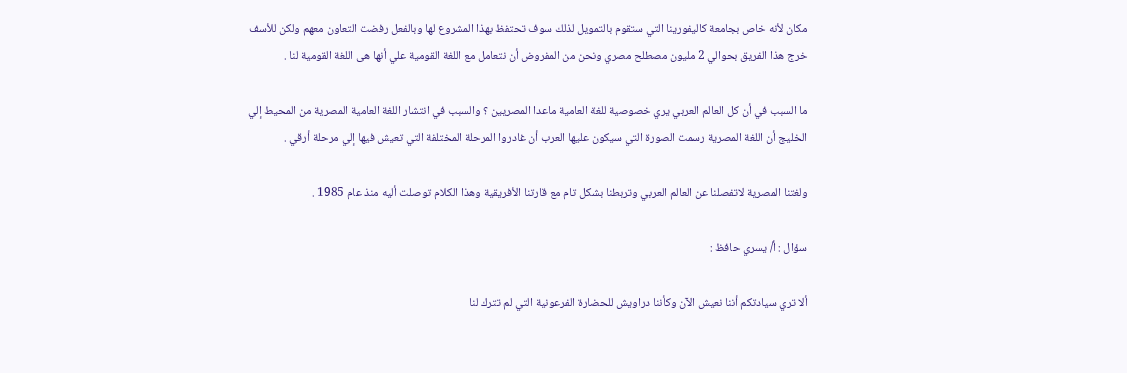مكان لأنه خاص بجامعة كاليفورينا التي ستقوم بالتمويل لذلك سوف تحتفظ بهذا المشروع لها وبالفعل رفضت التعاون معهم ولكن للأسف خرج هذا الفريق بحوالي 2 مليون مصطلح مصري ونحن من المفروض أن نتعامل مع اللغة القومية علي أنها هى اللغة القومية لنا .

ما السبب في أن كل العالم العربي يري خصوصية للغة العامية ماعدا المصريين ؟ والسبب في انتشار اللغة العامية المصرية من المحيط إلي الخليج أن اللغة المصرية رسمت الصورة التي سيكون عليها العرب أن غادروا المرحلة المختلفة التي تعيش فيها إلي مرحلة أرقي .

ولغتنا المصرية لاتفصلنا عن العالم العربي وتربطنا بشكل تام مع قارتنا الأفريقية وهذا الكلام توصلت أليه منذ عام 1985 .

سؤال : أ/ يسري حافظ :

ألا تري سيادتكم أننا نعيش الآن وكأننا دراويش للحضارة الفرعونية التي لم تترك لنا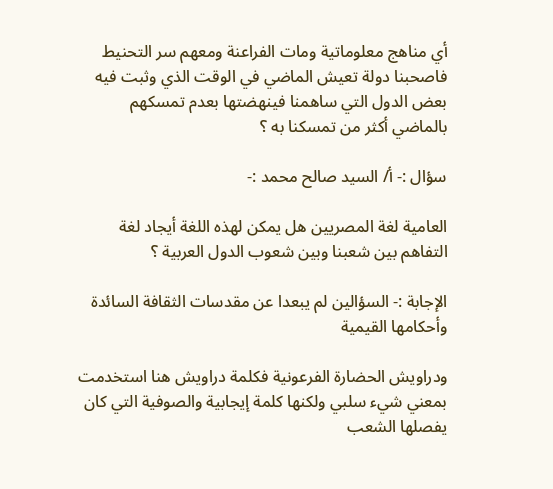أي مناهج معلوماتية ومات الفراعنة ومعهم سر التحنيط فاصحبنا دولة تعيش الماضي في الوقت الذي وثبت فيه بعض الدول التي ساهمنا فينهضتها بعدم تمسكهم بالماضي أكثر من تمسكنا به ؟

سؤال :- أ/ السيد صالح محمد :-

العامية لغة المصريين هل يمكن لهذه اللغة أيجاد لغة التفاهم بين شعبنا وبين شعوب الدول العربية ؟

الإجابة :- السؤالين لم يبعدا عن مقدسات الثقافة السائدة وأحكامها القيمية

ودراويش الحضارة الفرعونية فكلمة دراويش هنا استخدمت بمعني شيء سلبي ولكنها كلمة إيجابية والصوفية التي كان يفصلها الشعب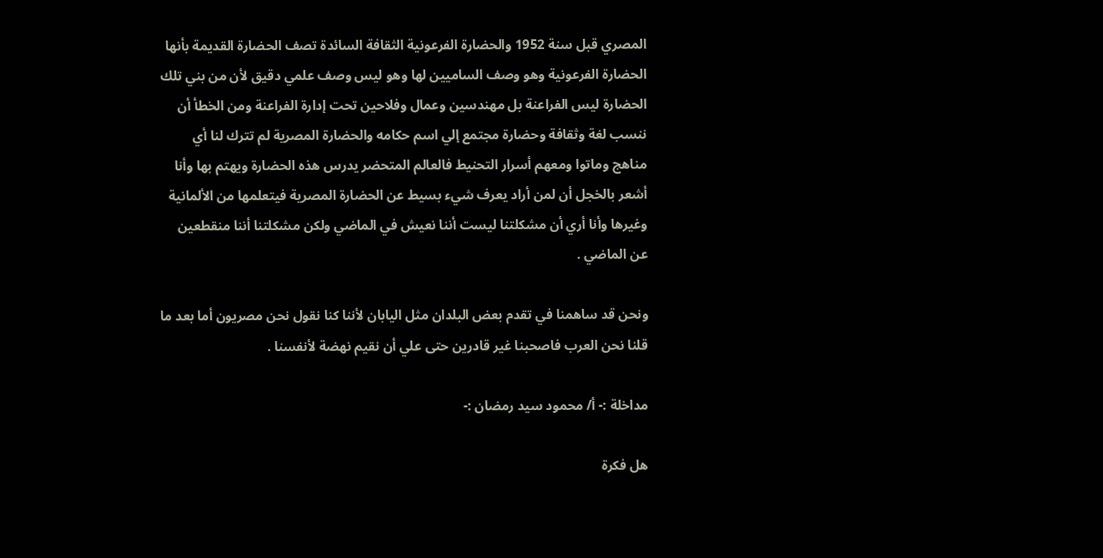المصري قبل سنة 1952 والحضارة الفرعونية الثقافة السائدة تصف الحضارة القديمة بأنها الحضارة الفرعونية وهو وصف الساميين لها وهو ليس وصف علمي دقيق لأن من بني تلك الحضارة ليس الفراعنة بل مهندسين وعمال وفلاحين تحت إدارة الفراعنة ومن الخطأ أن ننسب لغة وثقافة وحضارة مجتمع إلي اسم حكامه والحضارة المصرية لم تترك لنا أي مناهج وماتوا ومعهم أسرار التحنيط فالعالم المتحضر يدرس هذه الحضارة ويهتم بها وأنا أشعر بالخجل أن لمن أراد يعرف شيء بسيط عن الحضارة المصرية فيتعلمها من الألمانية وغيرها وأنا أري أن مشكلتنا ليست أننا نعيش في الماضي ولكن مشكلتنا أننا منقطعين عن الماضي .

ونحن قد ساهمنا في تقدم بعض البلدان مثل اليابان لأننا كنا نقول نحن مصريون أما بعد ما قلنا نحن العرب فاصحبنا غير قادرين حتى علي أن نقيم نهضة لأنفسنا .

مداخلة :- أ/ محمود سيد رمضان :-

هل فكرة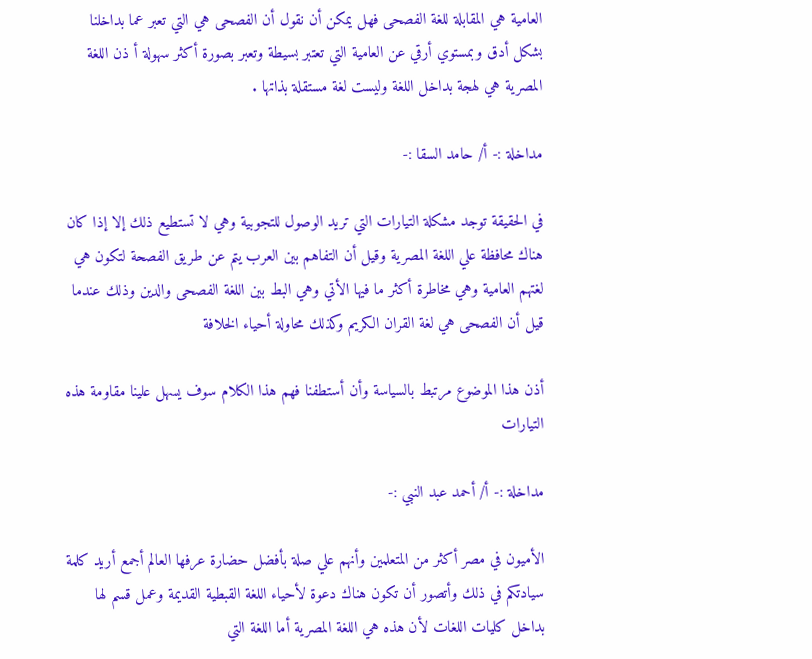العامية هي المقابلة للغة الفصحى فهل يمكن أن نقول أن الفصحى هي التي تعبر عما بداخلنا بشكل أدق وبمستوي أرقي عن العامية التي تعتبر بسيطة وتعبر بصورة أكثر سهولة أ ذن اللغة المصرية هي لهجة بداخل اللغة وليست لغة مستقلة بذاتها .

مداخلة :- أ/ حامد السقا :-

في الحقيقة توجد مشكلة التيارات التي تريد الوصول للتجوبية وهي لا تستطيع ذلك إلا إذا كان هناك محافظة علي اللغة المصرية وقيل أن التفاهم بين العرب يتم عن طريق الفصحة لتكون هي لغتهم العامية وهي مخاطرة أكثر ما فيها الأتي وهي البط بين اللغة الفصحى والدين وذلك عندما قيل أن الفصحى هي لغة القران الكريم وكذلك محاولة أحياء الخلافة

أذن هذا الموضوع مرتبط بالسياسة وأن أستطفنا فهم هذا الكلام سوف يسهل علينا مقاومة هذه التيارات

مداخلة :- أ/ أحمد عبد النبي :-

الأميون في مصر أكثر من المتعلمين وأنهم علي صلة بأفضل حضارة عرفها العالم أجمع أريد كلمة سيادتكم في ذلك وأتصور أن تكون هناك دعوة لأحياء اللغة القبطية القديمة وعمل قسم لها بداخل كليات اللغات لأن هذه هي اللغة المصرية أما اللغة التي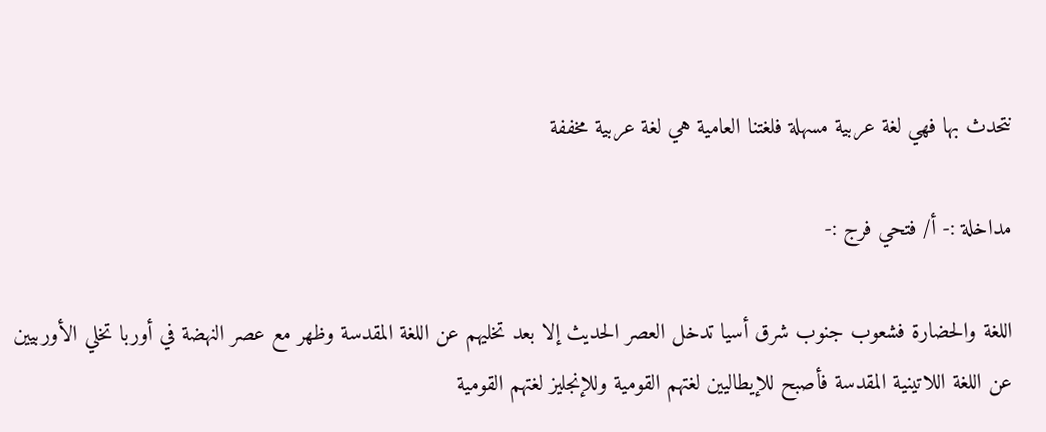نتحدث بها فهي لغة عربية مسهلة فلغتنا العامية هي لغة عربية مخففة

مداخلة :- أ/ فتحي فرج :-

اللغة والحضارة فشعوب جنوب شرق أسيا تدخل العصر الحديث إلا بعد تخليهم عن اللغة المقدسة وظهر مع عصر النهضة في أوربا تخلي الأوربيين عن اللغة اللاتينية المقدسة فأصبح للإيطاليين لغتهم القومية وللإنجليز لغتهم القومية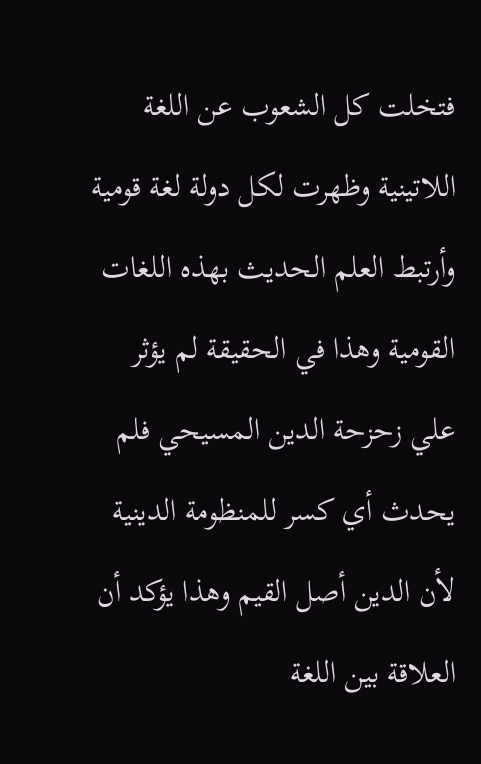فتخلت كل الشعوب عن اللغة اللاتينية وظهرت لكل دولة لغة قومية وأرتبط العلم الحديث بهذه اللغات القومية وهذا في الحقيقة لم يؤثر علي زحزحة الدين المسيحي فلم يحدث أي كسر للمنظومة الدينية لأن الدين أصل القيم وهذا يؤكد أن العلاقة بين اللغة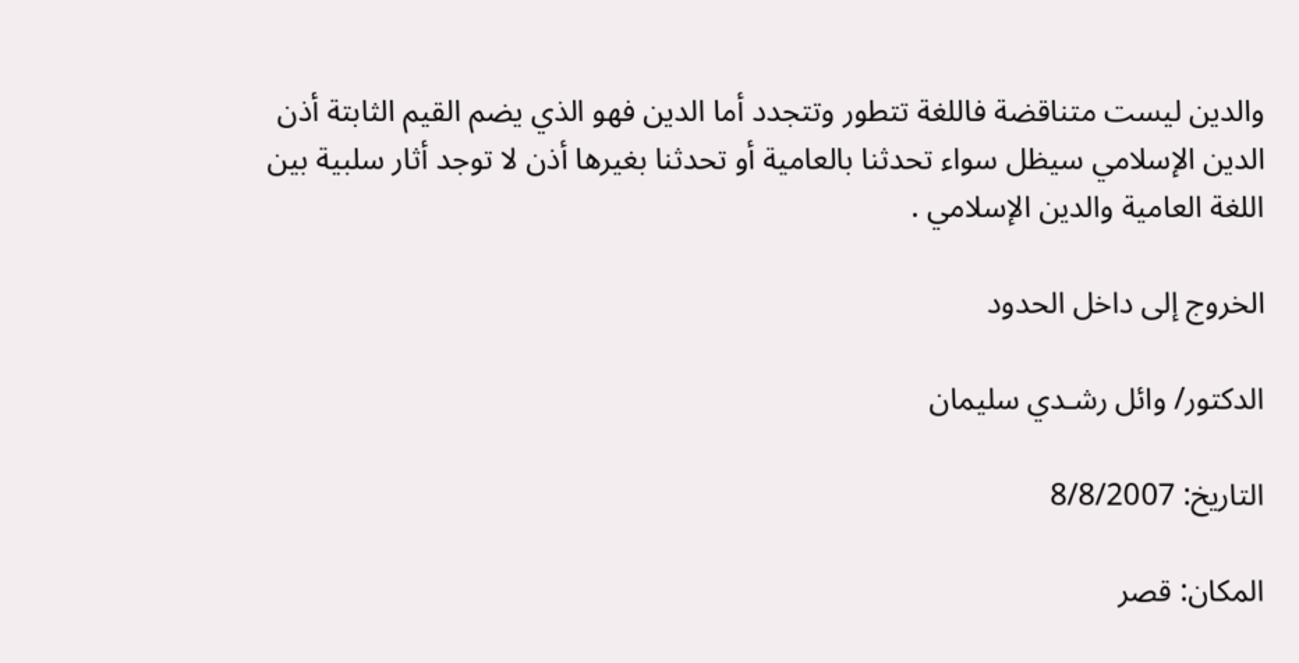والدين ليست متناقضة فاللغة تتطور وتتجدد أما الدين فهو الذي يضم القيم الثابتة أذن الدين الإسلامي سيظل سواء تحدثنا بالعامية أو تحدثنا بغيرها أذن لا توجد أثار سلبية بين اللغة العامية والدين الإسلامي .

الخروج إلى داخل الحدود

الدكتور/ وائل رشـدي سليمان

التاريخ: 8/8/2007

المكان: قصر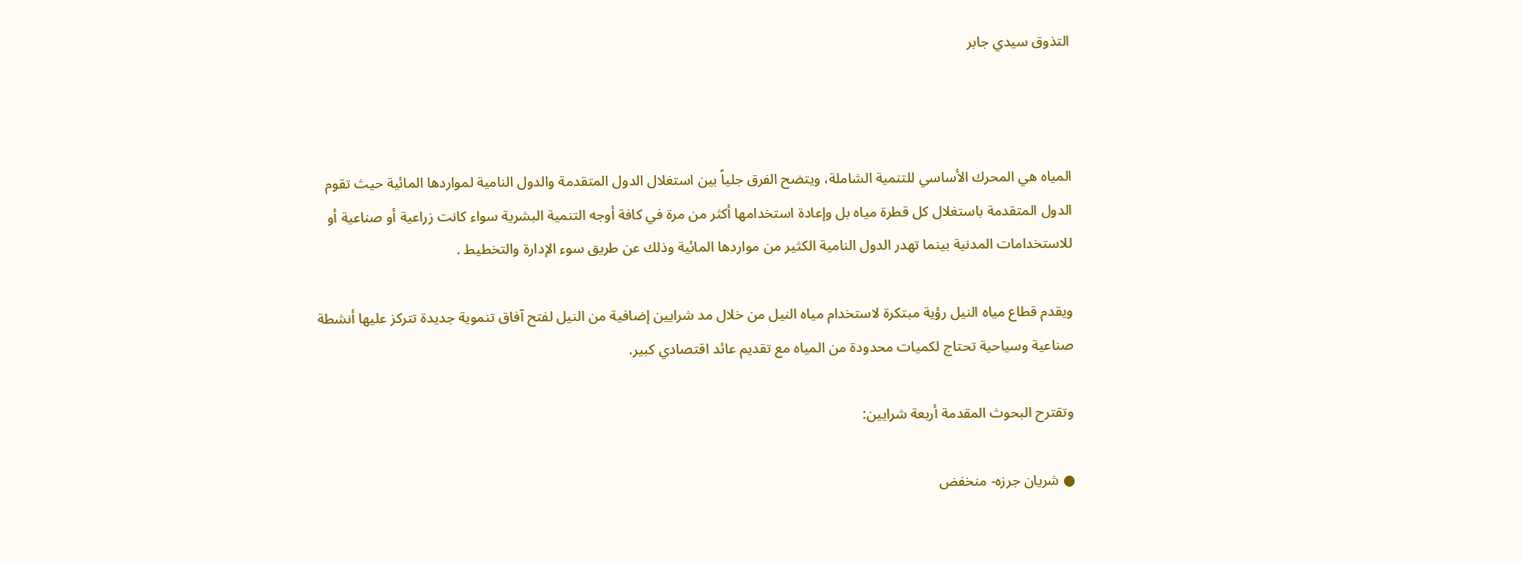التذوق سيدي جابر



المياه هي المحرك الأساسي للتنمية الشاملة، ويتضح الفرق جلياً بين استغلال الدول المتقدمة والدول النامية لمواردها المائية حيث تقوم الدول المتقدمة باستغلال كل قطرة مياه بل وإعادة استخدامها أكثر من مرة في كافة أوجه التنمية البشرية سواء كانت زراعية أو صناعية أو للاستخدامات المدنية بينما تهدر الدول النامية الكثير من مواردها المائية وذلك عن طريق سوء الإدارة والتخطيط .

ويقدم قطاع مياه النيل رؤية مبتكرة لاستخدام مياه النيل من خلال مد شرايين إضافية من النيل لفتح آفاق تنموية جديدة تتركز عليها أنشطة صناعية وسياحية تحتاج لكميات محدودة من المياه مع تقديم عائد اقتصادي كبير.

وتقترح البحوث المقدمة أربعة شرايين:

● شريان جرزه- منخفض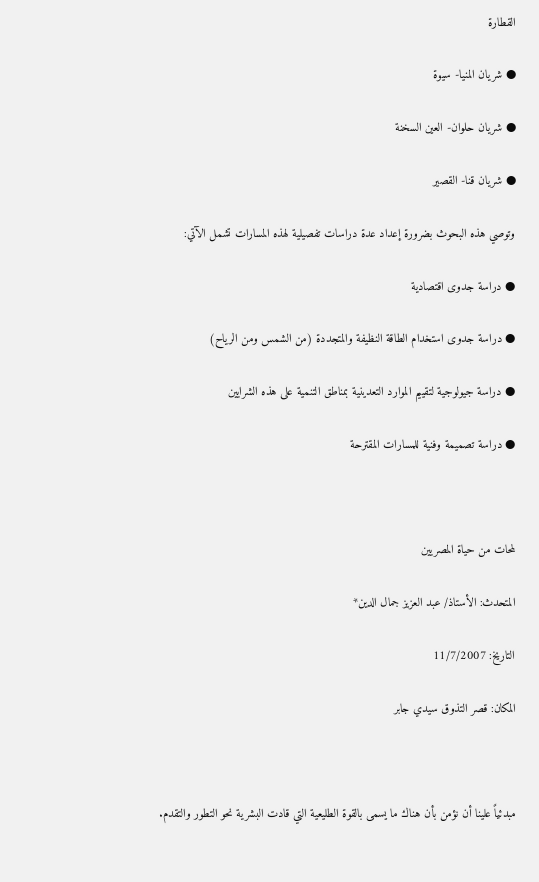القطارة

● شريان المنيا- سيوة

● شريان حلوان- العين السخنة

● شريان قنا- القصير

وتوصي هذه البحوث بضرورة إعداد عدة دراسات تفصيلية لهذه المسارات تشمل الآتي:

● دراسة جدوى اقتصادية

● دراسة جدوى استخدام الطاقة النظيفة والمتجددة (من الشمس ومن الرياح)

● دراسة جيولوجية لتقييم الموارد التعدينية بمناطق التنمية على هذه الشرايين

● دراسة تصميمة وفنية للمسارات المقترحة



لمحات من حياة المصريين

المتحدث: الأستاذ/ عبد العزيز جمال الدين*

التاريخ: 11/7/2007

المكان: قصر التذوق سيدي جابر



مبدئياً علينا أن نؤمن بأن هناك ما يسمى بالقوة الطليعية التي قادت البشرية نحو التطور والتقدم.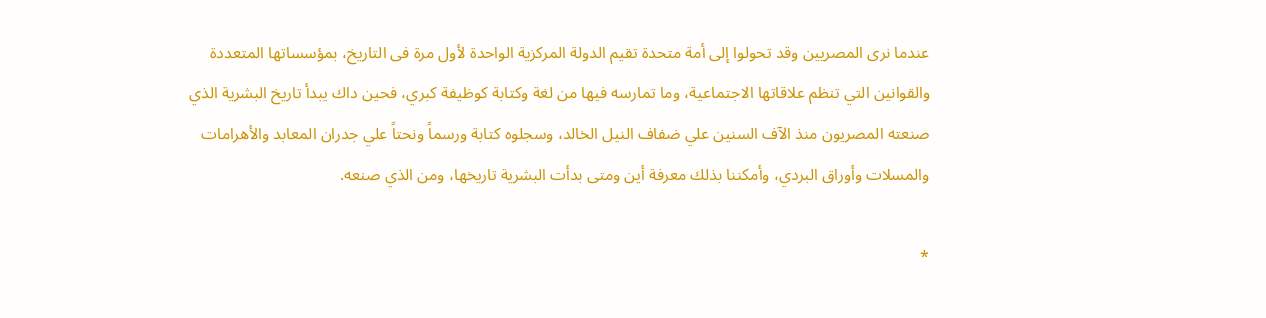عندما نرى المصريين وقد تحولوا إلى أمة متحدة تقيم الدولة المركزية الواحدة لأول مرة فى التاريخ، بمؤسساتها المتعددة والقوانين التي تنظم علاقاتها الاجتماعية، وما تمارسه فيها من لغة وكتابة كوظيفة كبري، فحين داك يبدأ تاريخ البشرية الذي صنعته المصريون منذ الآف السنين علي ضفاف النيل الخالد، وسجلوه كتابة ورسماً ونحتاً علي جدران المعابد والأهرامات والمسلات وأوراق البردي، وأمكننا بذلك معرفة أين ومتى بدأت البشرية تاريخها، ومن الذي صنعه.

*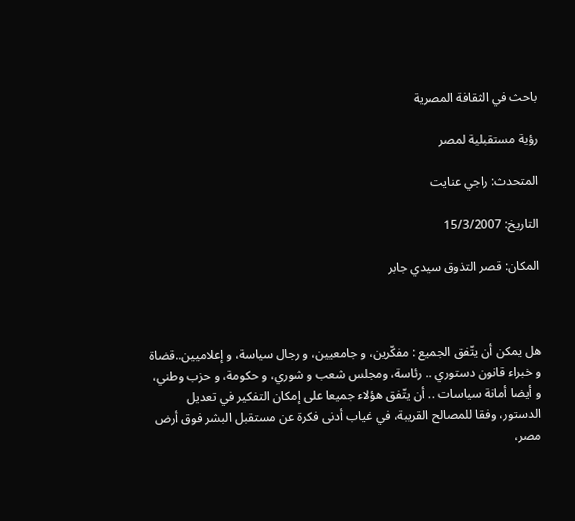باحث في الثقافة المصرية

رؤية مستقبلية لمصر

المتحدث: راجي عنايت

التاريخ: 15/3/2007

المكان: قصر التذوق سيدي جابر



هل يمكن أن يتّفق الجميع : مفكّرين، و جامعيين، و رجال سياسة، و إعلاميين..قضاة و خبراء قانون دستوري .. رئاسة، ومجلس شعب و شوري، و حكومة، و حزب وطني، و أيضا أمانة سياسات .. أن يتّفق هؤلاء جميعا على إمكان التفكير في تعديل الدستور، وفقا للمصالح القريبة، في غياب أدنى فكرة عن مستقبل البشر فوق أرض مصر،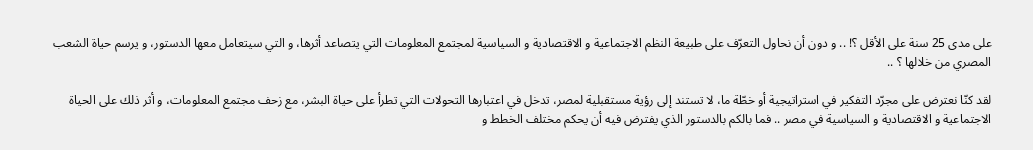على مدى 25 سنة على الأقل ؟! .. و دون أن نحاول التعرّف على طبيعة النظم الاجتماعية و الاقتصادية و السياسية لمجتمع المعلومات التي يتصاعد أثرها، و التي سيتعامل معها الدستور، و يرسم حياة الشعب المصري من خلالها ؟ ..

لقد كنّا نعترض على مجرّد التفكير في استراتيجية أو خطّة ما، لا تستند إلى رؤية مستقبلية لمصر، تدخل في اعتبارها التحولات التي تطرأ على حياة البشر، مع زحف مجتمع المعلومات، و أثر ذلك على الحياة الاجتماعية و الاقتصادية و السياسية في مصر .. فما بالكم بالدستور الذي يفترض فيه أن يحكم مختلف الخطط و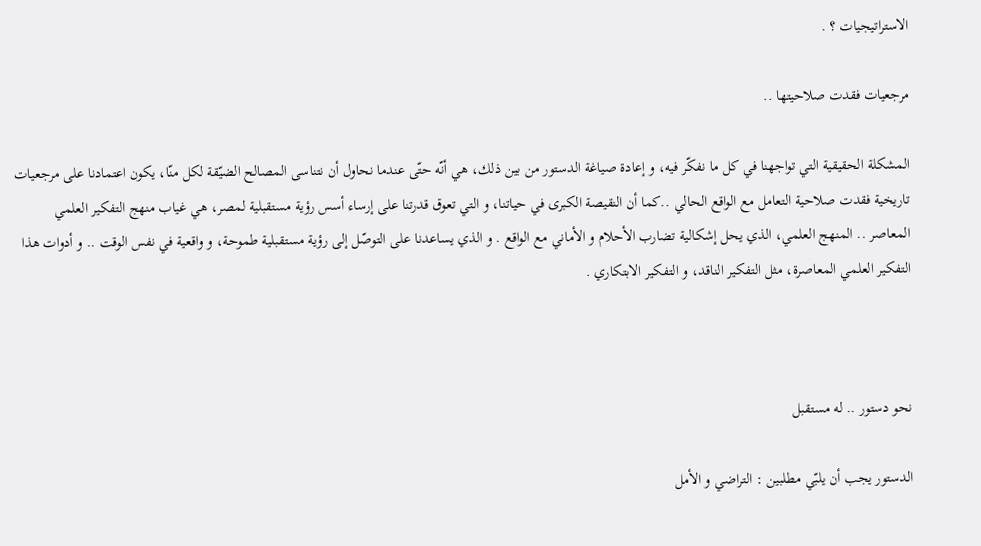الاستراتيجيات ؟ .

مرجعيات فقدت صلاحيتها ..

المشكلة الحقيقية التي تواجهنا في كل ما نفكّر فيه، و إعادة صياغة الدستور من بين ذلك، هي أنّه حتّى عندما نحاول أن نتناسى المصالح الضيّقة لكل منّا، يكون اعتمادنا على مرجعيات تاريخية فقدت صلاحية التعامل مع الواقع الحالي ..كما أن النقيصة الكبرى في حياتنا، و التي تعوق قدرتنا على إرساء أسس رؤية مستقبلية لمصر، هي غياب منهج التفكير العلمي المعاصر .. المنهج العلمي، الذي يحل إشكالية تضارب الأحلام و الأماني مع الواقع . و الذي يساعدنا على التوصّل إلى رؤية مستقبلية طموحة، و واقعية في نفس الوقت .. و أدوات هذا التفكير العلمي المعاصرة، مثل التفكير الناقد، و التفكير الابتكاري .



نحو دستور .. له مستقبل

الدستور يجب أن يلبّي مطلبين : التراضي و الأمل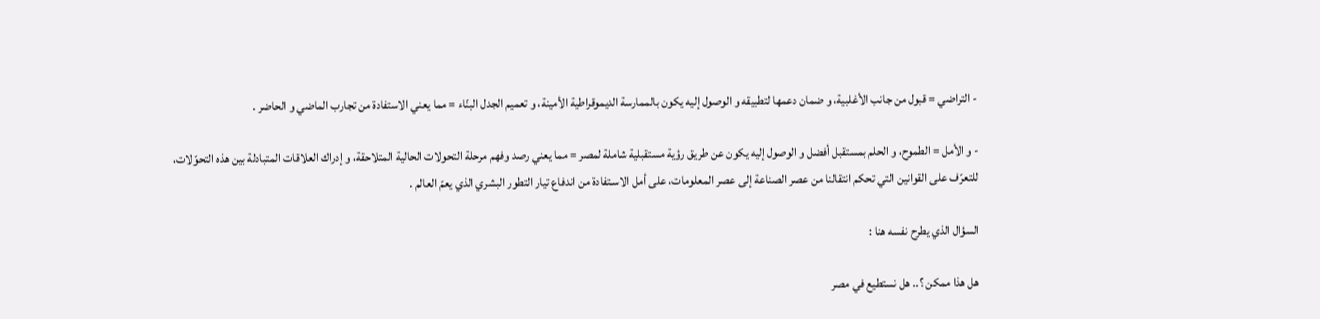- التراضي = قبول من جانب الأغلبية، و ضمان دعمها لتطبيقه و الوصول إليه يكون بالممارسة الديموقراطية الأمينة، و تعميم الجدل البنّاء = مما يعني الاستفادة من تجارب الماضي و الحاضر .

- و الأمل = الطموح، و الحلم بمستقبل أفضل و الوصول إليه يكون عن طريق رؤية مستقبلية شاملة لمصر = مما يعني رصد وفهم مرحلة التحولات الحالية المتلاحقة، و إدراك العلاقات المتبادلة بين هذه التحوّلات، للتعرّف على القوانين التي تحكم انتقالنا من عصر الصناعة إلى عصر المعلومات، على أمل الاسـتفادة من اندفاع تيار التطور البشري الذي يعمّ العالم .

السؤال الذي يطرح نفسه هنا :

هل هذا ممكن ؟.. هل نستطيع في مصر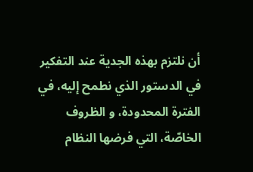أن نلتزم بهذه الجدية عند التفكير في الدستور الذي نطمح إليه، في الفترة المحدودة، و الظروف الخاصّة، التي فرضها النظام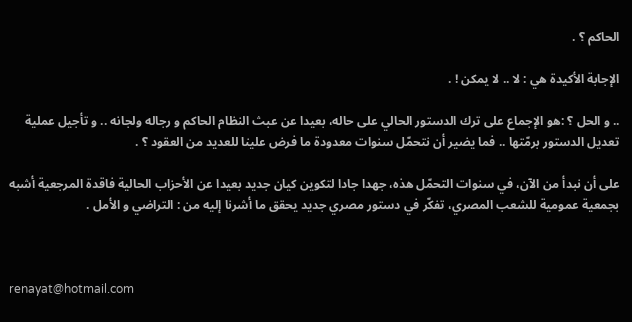الحاكم ؟ .

الإجابة الأكيدة هي : لا .. لا يمكن ! .

.. و الحل ؟ :هو الإجماع على ترك الدستور الحالي على حاله، بعيدا عن عبث النظام الحاكم و رجاله ولجانه .. و تأجيل عملية تعديل الدستور برمّتها .. فما يضير أن نتحمّل سنوات معدودة ما فرض علينا للعديد من العقود ؟ .

على أن نبدأ من الآن، في سنوات التحمّل هذه، جهدا جادا لتكوين كيان جديد بعيدا عن الأحزاب الحالية فاقدة المرجعية أشبه بجمعية عمومية للشعب المصري، تفكّر في دستور مصري جديد يحقق ما أشرنا إليه من : التراضي و الأمل .



renayat@hotmail.com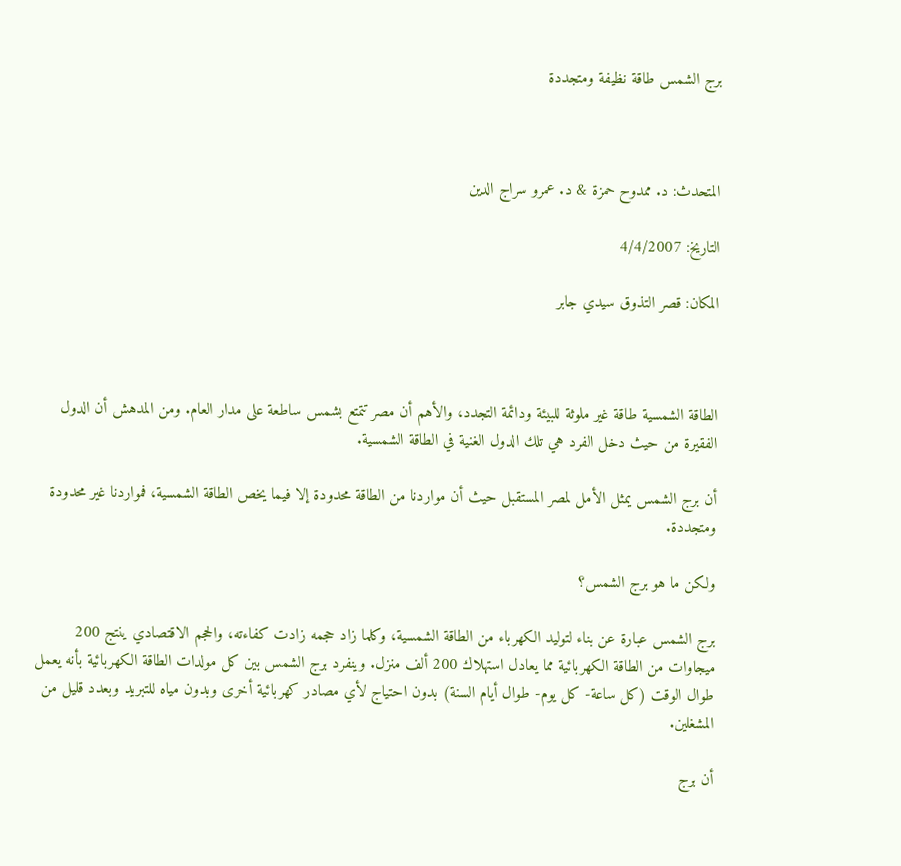برج الشمس طاقة نظيفة ومتجددة



المتحدث: د. ممدوح حمزة & د. عمرو سراج الدين

التاريخ: 4/4/2007

المكان: قصر التذوق سيدي جابر



الطاقة الشمسية طاقة غير ملوثة للبيئة ودائمة التجدد، والأهم أن مصر تتمتع بشمس ساطعة على مدار العام. ومن المدهش أن الدول الفقيرة من حيث دخل الفرد هي تلك الدول الغنية في الطاقة الشمسية.

أن برج الشمس يمثل الأمل لمصر المستقبل حيث أن مواردنا من الطاقة محدودة إلا فيما يخص الطاقة الشمسية، فمواردنا غير محدودة ومتجددة.

ولكن ما هو برج الشمس؟

برج الشمس عبارة عن بناء لتوليد الكهرباء من الطاقة الشمسية، وكلما زاد حجمه زادت كفاءته، والحجم الاقتصادي ينتج 200 ميجاوات من الطاقة الكهربائية مما يعادل استهلاك 200 ألف منزل. وينفرد برج الشمس بين كل مولدات الطاقة الكهربائية بأنه يعمل طوال الوقت (كل ساعة- كل يوم- طوال أيام السنة) بدون احتياج لأي مصادر كهربائية أخرى وبدون مياه للتبريد وبعدد قليل من المشغلين.

أن برج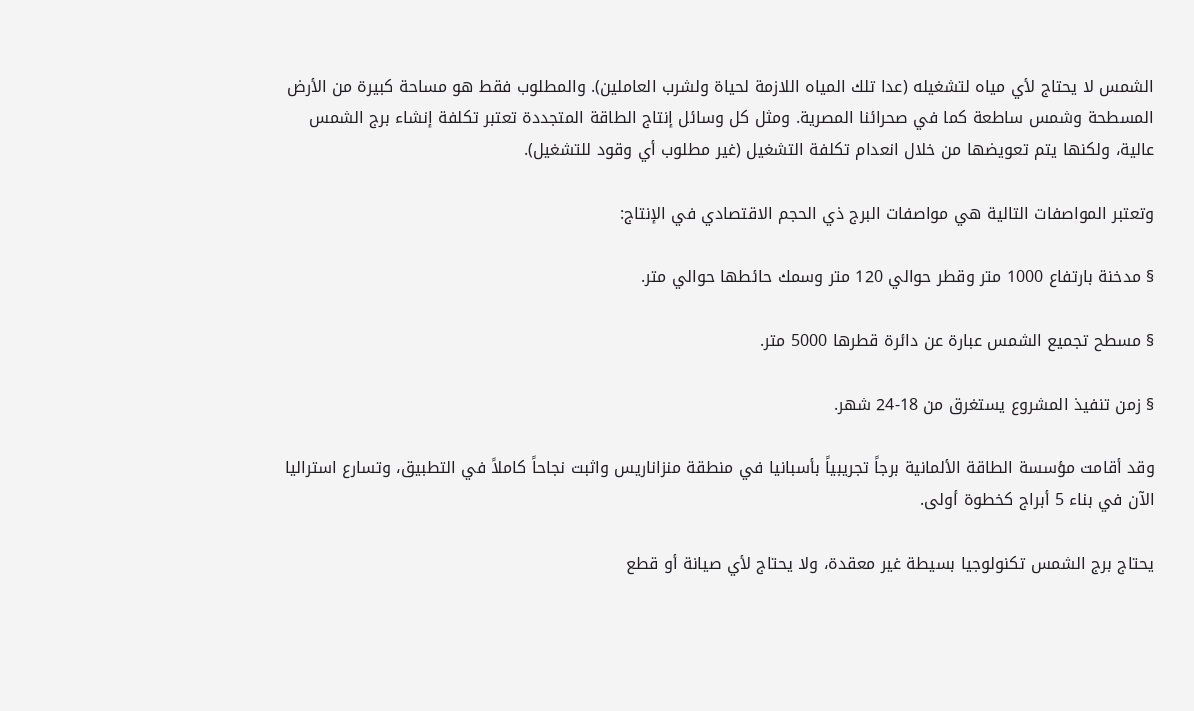الشمس لا يحتاج لأي مياه لتشغيله (عدا تلك المياه اللازمة لحياة ولشرب العاملين). والمطلوب فقط هو مساحة كبيرة من الأرض المسطحة وشمس ساطعة كما في صحرائنا المصرية. ومثل كل وسائل إنتاج الطاقة المتجددة تعتبر تكلفة إنشاء برج الشمس عالية، ولكنها يتم تعويضها من خلال انعدام تكلفة التشغيل (غير مطلوب أي وقود للتشغيل).

وتعتبر المواصفات التالية هي مواصفات البرج ذي الحجم الاقتصادي في الإنتاج:

§ مدخنة بارتفاع 1000 متر وقطر حوالي 120 متر وسمك حائطها حوالي متر.

§ مسطح تجميع الشمس عبارة عن دائرة قطرها 5000 متر.

§ زمن تنفيذ المشروع يستغرق من 18-24 شهر.

وقد أقامت مؤسسة الطاقة الألمانية برجاً تجريبياً بأسبانيا في منطقة منزاناريس واثبت نجاحاً كاملاً في التطبيق، وتسارع استراليا الآن في بناء 5 أبراج كخطوة أولى.

يحتاج برج الشمس تكنولوجيا بسيطة غير معقدة، ولا يحتاج لأي صيانة أو قطع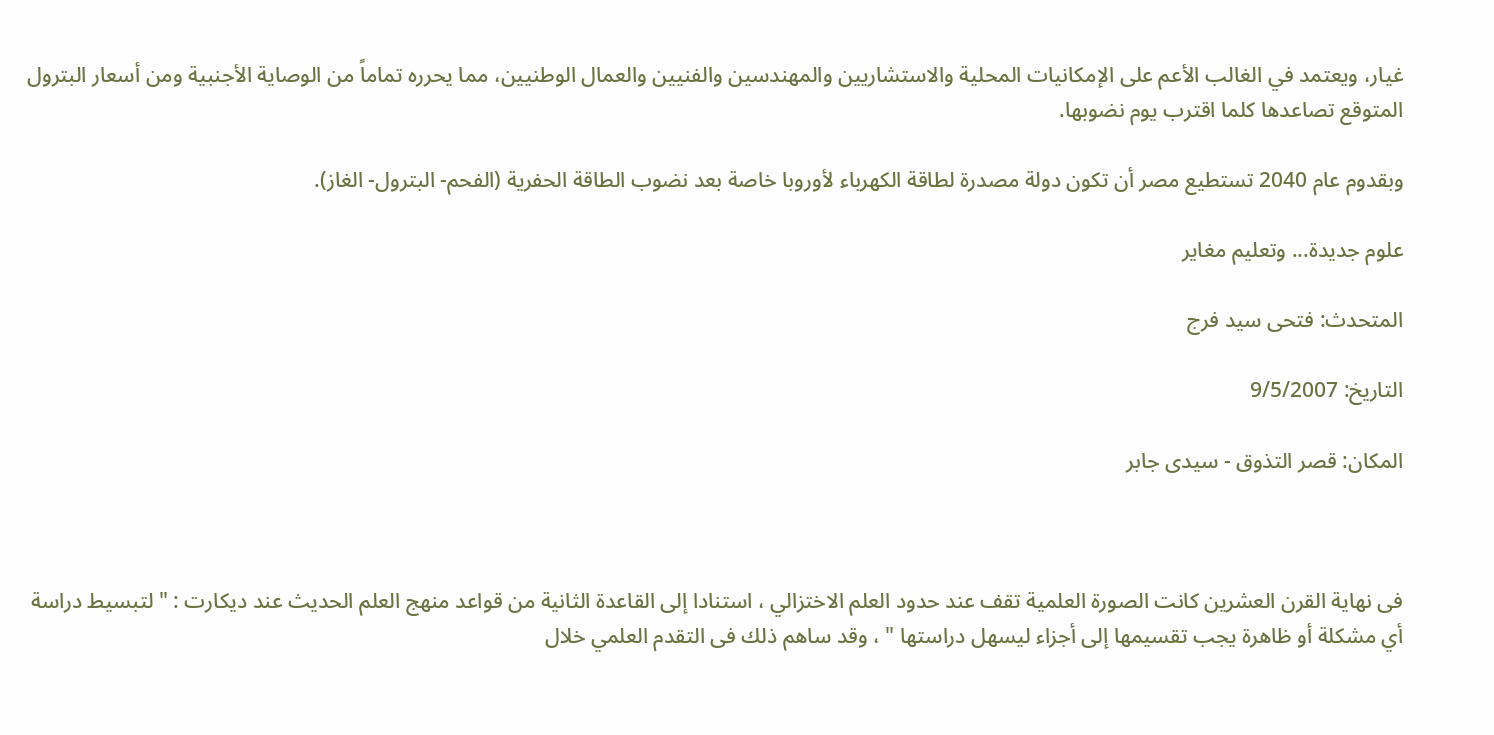غيار، ويعتمد في الغالب الأعم على الإمكانيات المحلية والاستشاريين والمهندسين والفنيين والعمال الوطنيين، مما يحرره تماماً من الوصاية الأجنبية ومن أسعار البترول المتوقع تصاعدها كلما اقترب يوم نضوبها.

وبقدوم عام 2040 تستطيع مصر أن تكون دولة مصدرة لطاقة الكهرباء لأوروبا خاصة بعد نضوب الطاقة الحفرية (الفحم- البترول- الغاز).

علوم جديدة... وتعليم مغاير

المتحدث: فتحى سيد فرج

التاريخ: 9/5/2007

المكان: قصر التذوق - سيدى جابر



فى نهاية القرن العشرين كانت الصورة العلمية تقف عند حدود العلم الاختزالي ، استنادا إلى القاعدة الثانية من قواعد منهج العلم الحديث عند ديكارت : " لتبسيط دراسة أي مشكلة أو ظاهرة يجب تقسيمها إلى أجزاء ليسهل دراستها " ، وقد ساهم ذلك فى التقدم العلمي خلال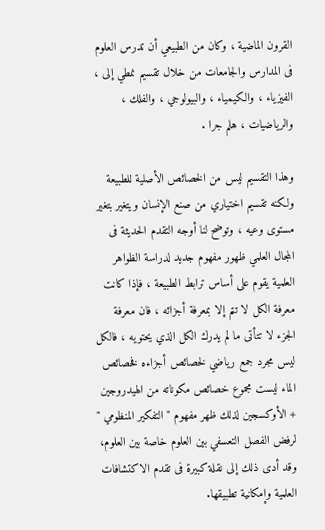القرون الماضية ، وكان من الطبيعي أن تدرس العلوم فى المدارس والجامعات من خلال تقسيم نمطي إلى ، الفيزياء ، والكيمياء ، والبيولوجي ، والفلك ، والرياضيات ، هلم جرا .

وهذا التقسيم ليس من الخصائص الأصلية للطبيعة ولكنه تقسيم اختياري من صنع الإنسان ويتغير بتغير مستوى وعيه ، وتوضح لنا أوجه التقدم الحديثة فى المجال العلمي ظهور مفهوم جديد لدراسة الظواهر العلمية يقوم على أساس ترابط الطبيعة ، فإذا كانت معرفة الكل لا تتم إلا بمعرفة أجزائه ، فان معرفة الجزء لا تتأتى ما لم يدرك الكل الذي يحتويه ، فالكل ليس مجرد جمع رياضي لخصائص أجزاءه فخصائص الماء ليست مجموع خصائص مكوناته من الهيدروجين + الأوكسجين لذلك ظهر مفهوم " التفكير المنظومي " لرفض الفصل التعسفي بين العلوم خاصة بين العلوم، وقد أدى ذلك إلى نقلة كبيرة فى تقدم الاكتشافات العلمية وإمكانية تطبيقها.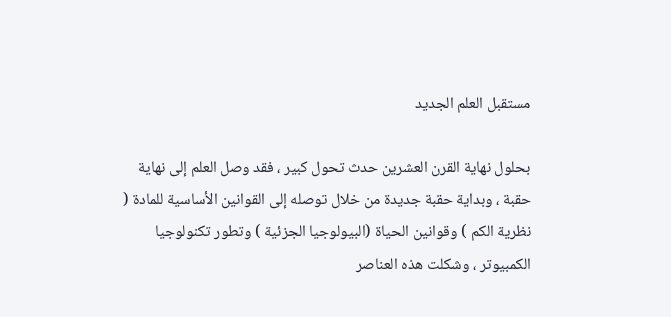مستقبل العلم الجديد

بحلول نهاية القرن العشرين حدث تحول كبير ، فقد وصل العلم إلى نهاية حقبة ، وبداية حقبة جديدة من خلال توصله إلى القوانين الأساسية للمادة ( نظرية الكم ) وقوانين الحياة (البيولوجيا الجزئية ) وتطور تكنولوجيا الكمبيوتر ، وشكلت هذه العناصر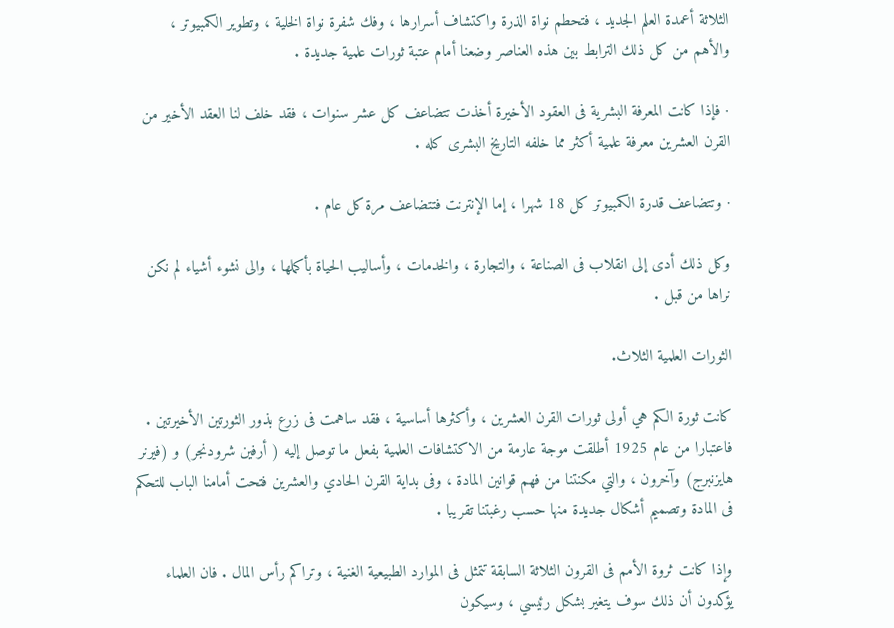الثلاثة أعمدة العلم الجديد ، فتحطم نواة الذرة واكتشاف أسرارها ، وفك شفرة نواة الخلية ، وتطوير الكمبيوتر ، والأهم من كل ذلك الترابط بين هذه العناصر وضعنا أمام عتبة ثورات علمية جديدة .

· فإذا كانت المعرفة البشرية فى العقود الأخيرة أخذت تتضاعف كل عشر سنوات ، فقد خلف لنا العقد الأخير من القرن العشرين معرفة علمية أكثر مما خلفه التاريخ البشرى كله .

· وتتضاعف قدرة الكمبيوتر كل 18 شهرا ، إما الإنترنت فتتضاعف مرة كل عام .

وكل ذلك أدى إلى انقلاب فى الصناعة ، والتجارة ، والخدمات ، وأساليب الحياة بأكملها ، والى نشوء أشياء لم نكن نراها من قبل .

الثورات العلمية الثلاث.

كانت ثورة الكم هي أولى ثورات القرن العشرين ، وأكثرها أساسية ، فقد ساهمت فى زرع بذور الثورتين الأخيرتين . فاعتبارا من عام 1925 أطلقت موجة عارمة من الاكتشافات العلمية بفعل ما توصل إليه ( أرفين شرودنجر) و (فيرنر هايزنبرج) وآخرون ، والتي مكنتنا من فهم قوانين المادة ، وفى بداية القرن الحادي والعشرين فتحت أمامنا الباب للتحكم فى المادة وتصميم أشكال جديدة منها حسب رغبتنا تقريبا .

وإذا كانت ثروة الأمم فى القرون الثلاثة السابقة تتمثل فى الموارد الطبيعية الغنية ، وتراكم رأس المال . فان العلماء يؤكدون أن ذلك سوف يتغير بشكل رئيسي ، وسيكون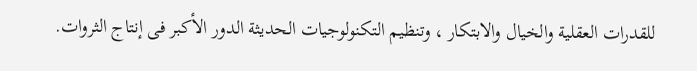للقدرات العقلية والخيال والابتكار ، وتنظيم التكنولوجيات الحديثة الدور الأكبر فى إنتاج الثروات.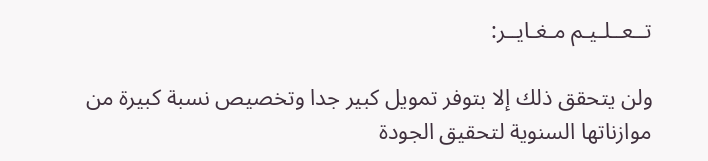تــعــلـيـم مـغـايــر:

ولن يتحقق ذلك إلا بتوفر تمويل كبير جدا وتخصيص نسبة كبيرة من موازناتها السنوية لتحقيق الجودة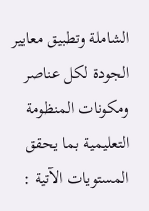الشاملة وتطبيق معايير الجودة لكل عناصر ومكونات المنظومة التعليمية بما يحقق المستويات الآتية :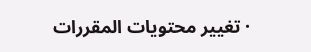· تغيير محتويات المقررات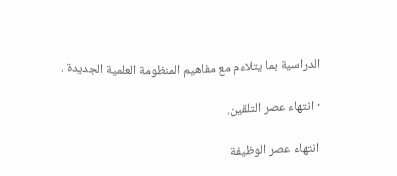الدراسية بما يتلاءم مع مفاهيم المنظومة العلمية الجديدة .

· انتهاء عصر التلقين.

انتهاء عصر الوظيفة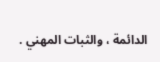الدائمة ، والثبات المهني .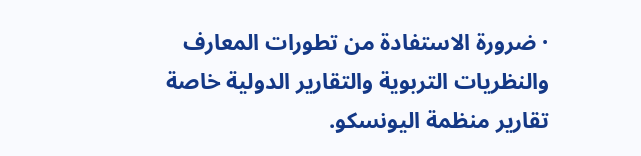· ضرورة الاستفادة من تطورات المعارف والنظريات التربوية والتقارير الدولية خاصة تقارير منظمة اليونسكو.